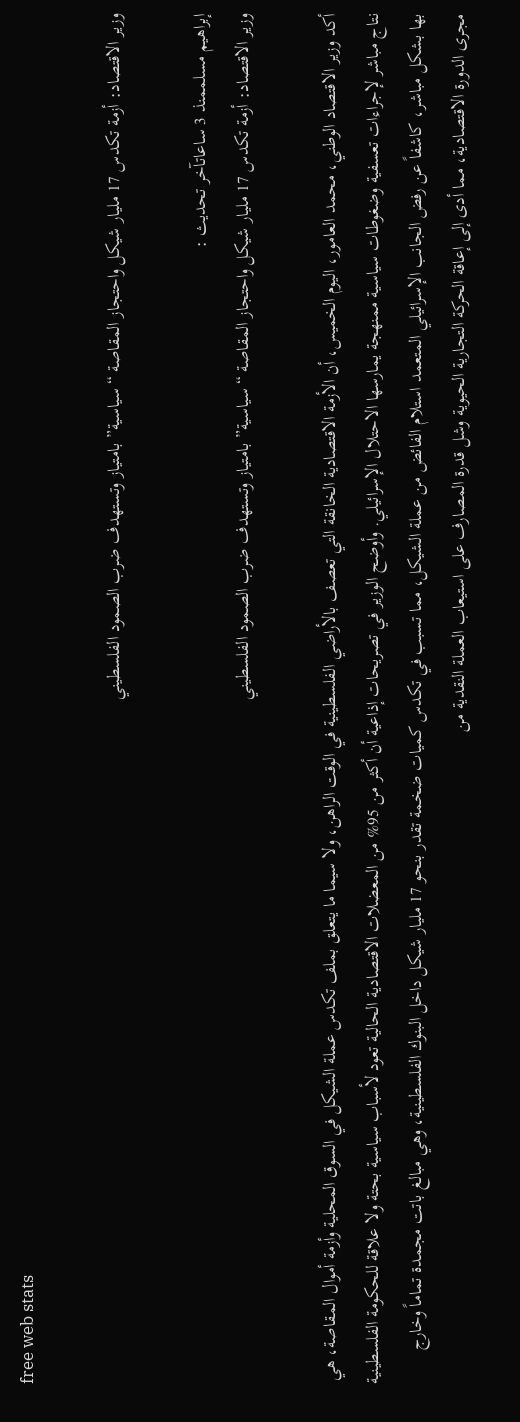free web stats

وزير الاقتصاد: أزمة تكدس 17 مليار شيكل واحتجاز المقاصة “سياسية” بامتياز وتستهدف ضرب الصمود الفلسطيني

إبراهيم مسلممنذ 3 ساعاتآخر تحديث :
وزير الاقتصاد: أزمة تكدس 17 مليار شيكل واحتجاز المقاصة “سياسية” بامتياز وتستهدف ضرب الصمود الفلسطيني

أكد وزير الاقتصاد الوطني، محمد العامور، اليوم الخميس، أن الأزمة الاقتصادية الخانقة التي تعصف بالأراضي الفلسطينية في الوقت الراهن، ولا سيما ما يتعلق بملف تكدس عملة الشيكل في السوق المحلية وأزمة أموال المقاصة، هي نتاج مباشر لإجراءات تعسفية وضغوطات سياسية ممنهجة يمارسها الاحتلال الإسرائيلي. وأوضح الوزير في تصريحات إذاعية أن أكثر من 95% من المعضلات الاقتصادية الحالية تعود لأسباب سياسية بحتة ولا علاقة للحكومة الفلسطينية بها بشكل مباشر، كاشفاً عن رفض الجانب الإسرائيلي المتعمد استلام الفائض من عملة الشيكل، مما تسبب في تكدس كميات ضخمة تقدر بنحو 17 مليار شيكل داخل البنوك الفلسطينية، وهي مبالغ باتت مجمدة تماماً وخارج مجرى الدورة الاقتصادية، مما أدى إلى إعاقة الحركة التجارية الحيوية وشل قدرة المصارف على استيعاب العملة النقدية من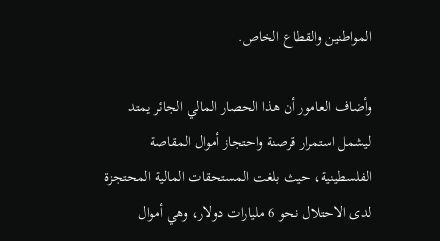المواطنين والقطاع الخاص.

وأضاف العامور أن هذا الحصار المالي الجائر يمتد ليشمل استمرار قرصنة واحتجاز أموال المقاصة الفلسطينية، حيث بلغت المستحقات المالية المحتجزة لدى الاحتلال نحو 6 مليارات دولار، وهي أموال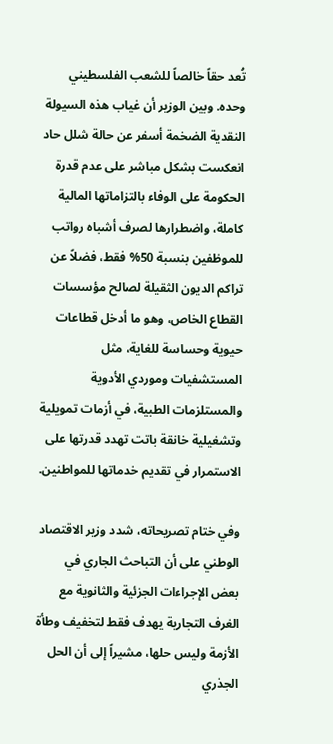تُعد حقاً خالصاً للشعب الفلسطيني وحده. وبين الوزير أن غياب هذه السيولة النقدية الضخمة أسفر عن حالة شلل حاد انعكست بشكل مباشر على عدم قدرة الحكومة على الوفاء بالتزاماتها المالية كاملة، واضطرارها لصرف أشباه رواتب للموظفين بنسبة 50% فقط، فضلاً عن تراكم الديون الثقيلة لصالح مؤسسات القطاع الخاص، وهو ما أدخل قطاعات حيوية وحساسة للغاية، مثل المستشفيات وموردي الأدوية والمستلزمات الطبية، في أزمات تمويلية وتشغيلية خانقة باتت تهدد قدرتها على الاستمرار في تقديم خدماتها للمواطنين.

وفي ختام تصريحاته، شدد وزير الاقتصاد الوطني على أن التباحث الجاري في بعض الإجراءات الجزئية والثانوية مع الغرف التجارية يهدف فقط لتخفيف وطأة الأزمة وليس حلها، مشيراً إلى أن الحل الجذري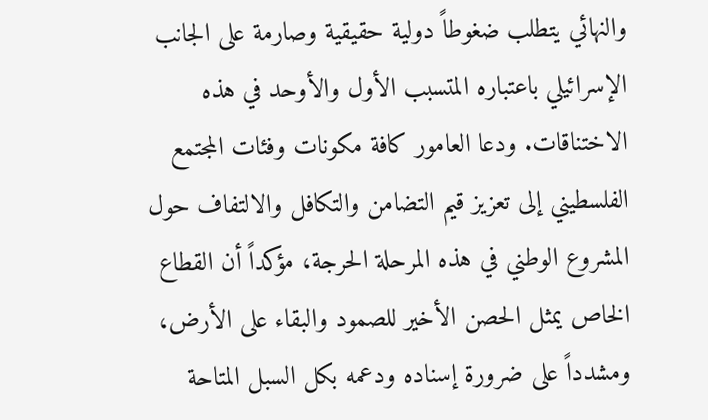والنهائي يتطلب ضغوطاً دولية حقيقية وصارمة على الجانب الإسرائيلي باعتباره المتسبب الأول والأوحد في هذه الاختناقات. ودعا العامور كافة مكونات وفئات المجتمع الفلسطيني إلى تعزيز قيم التضامن والتكافل والالتفاف حول المشروع الوطني في هذه المرحلة الحرجة، مؤكداً أن القطاع الخاص يمثل الحصن الأخير للصمود والبقاء على الأرض، ومشدداً على ضرورة إسناده ودعمه بكل السبل المتاحة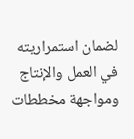لضمان استمراريته في العمل والإنتاج ومواجهة مخططات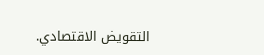التقويض الاقتصادي.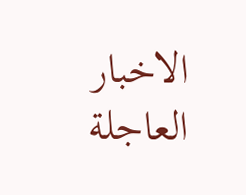الاخبار العاجلة